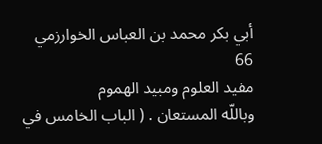أبي بكر محمد بن العباس الخوارزمي
66
مفيد العلوم ومبيد الهموم
وباللّه المستعان . ( الباب الخامس في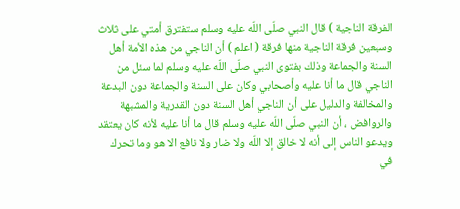الفرقة الناجية ) قال النبي صلّى اللّه عليه وسلم ستفترق أمتي على ثلاث وسبعين فرقة الناجية منها فرقة ( اعلم ) أن الناجي من هذه الأمة أهل السنة والجماعة وذلك بفتوى النبي صلّى اللّه عليه وسلم لما سئل من الناجي قال ما أنا عليه وأصحابي وكان على السنة والجماعة دون البدعة والمخالفة والدليل على أن الناجي أهل السنة دون القدرية والمشبهة والروافض ، أن النبي صلّى اللّه عليه وسلم قال ما أنا عليه لأنه كان يعتقد ويدعو الناس إلى أنه لا خالق إلا اللّه ولا ضار ولا نافع الا هو وما تحرك في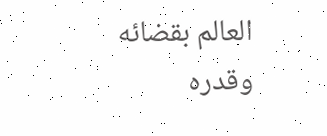العالم بقضائه وقدره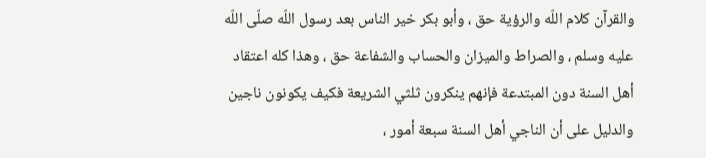والقرآن كلام اللّه والرؤية حق ، وأبو بكر خير الناس بعد رسول اللّه صلّى اللّه عليه وسلم ، والصراط والميزان والحساب والشفاعة حق ، وهذا كله اعتقاد أهل السنة دون المبتدعة فإنهم ينكرون ثلثي الشريعة فكيف يكونون ناجين والدليل على أن الناجي أهل السنة سبعة أمور ،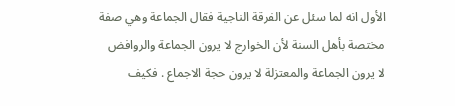الأول انه لما سئل عن الفرقة الناجية فقال الجماعة وهي صفة مختصة بأهل السنة لأن الخوارج لا يرون الجماعة والروافض لا يرون الجماعة والمعتزلة لا يرون حجة الاجماع . فكيف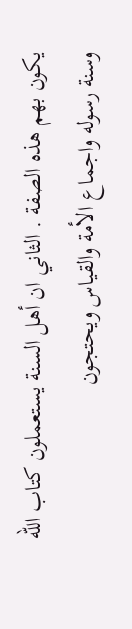يكون بهم هذه الصفة . الثاني ان أهل السنة يستعملون كتاب اللّه وسنة رسوله واجماع الأمة والقياس ويحتجون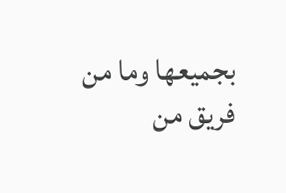بجميعها وما من فريق من